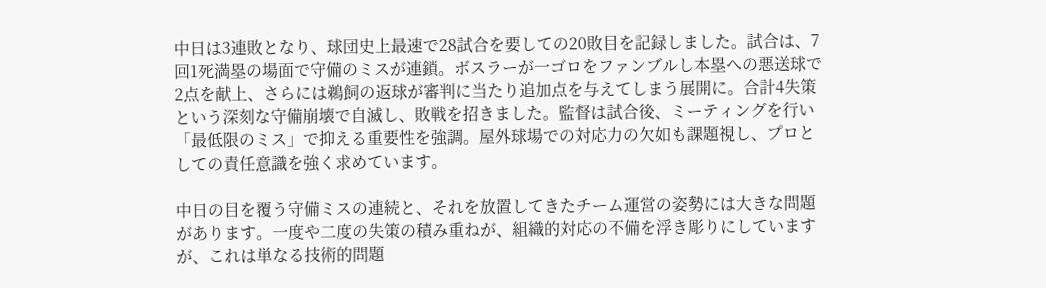中日は3連敗となり、球団史上最速で28試合を要しての20敗目を記録しました。試合は、7回1死満塁の場面で守備のミスが連鎖。ボスラーが一ゴロをファンブルし本塁への悪送球で2点を献上、さらには鵜飼の返球が審判に当たり追加点を与えてしまう展開に。合計4失策という深刻な守備崩壊で自滅し、敗戦を招きました。監督は試合後、ミーティングを行い「最低限のミス」で抑える重要性を強調。屋外球場での対応力の欠如も課題視し、プロとしての責任意識を強く求めています。

中日の目を覆う守備ミスの連続と、それを放置してきたチーム運営の姿勢には大きな問題があります。一度や二度の失策の積み重ねが、組織的対応の不備を浮き彫りにしていますが、これは単なる技術的問題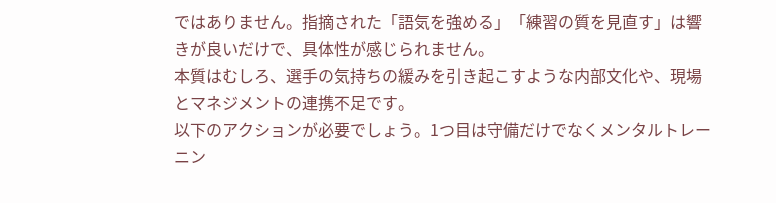ではありません。指摘された「語気を強める」「練習の質を見直す」は響きが良いだけで、具体性が感じられません。
本質はむしろ、選手の気持ちの緩みを引き起こすような内部文化や、現場とマネジメントの連携不足です。
以下のアクションが必要でしょう。1つ目は守備だけでなくメンタルトレーニン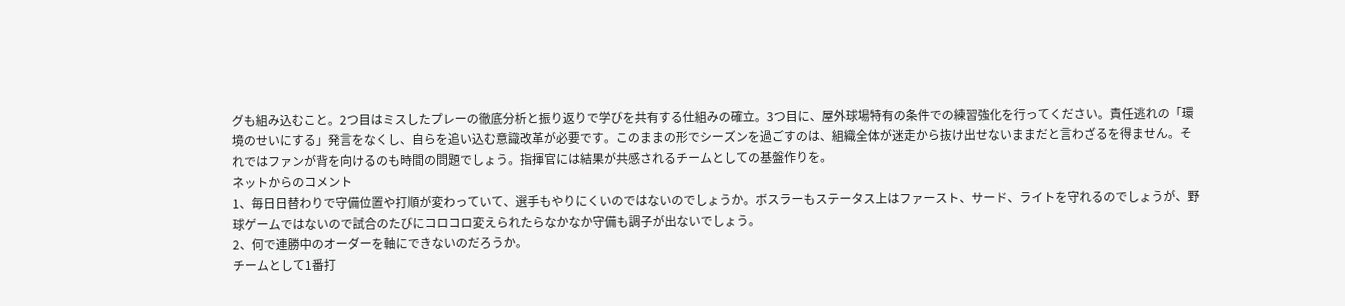グも組み込むこと。2つ目はミスしたプレーの徹底分析と振り返りで学びを共有する仕組みの確立。3つ目に、屋外球場特有の条件での練習強化を行ってください。責任逃れの「環境のせいにする」発言をなくし、自らを追い込む意識改革が必要です。このままの形でシーズンを過ごすのは、組織全体が迷走から抜け出せないままだと言わざるを得ません。それではファンが背を向けるのも時間の問題でしょう。指揮官には結果が共感されるチームとしての基盤作りを。
ネットからのコメント
1、毎日日替わりで守備位置や打順が変わっていて、選手もやりにくいのではないのでしょうか。ボスラーもステータス上はファースト、サード、ライトを守れるのでしょうが、野球ゲームではないので試合のたびにコロコロ変えられたらなかなか守備も調子が出ないでしょう。
2、何で連勝中のオーダーを軸にできないのだろうか。
チームとして1番打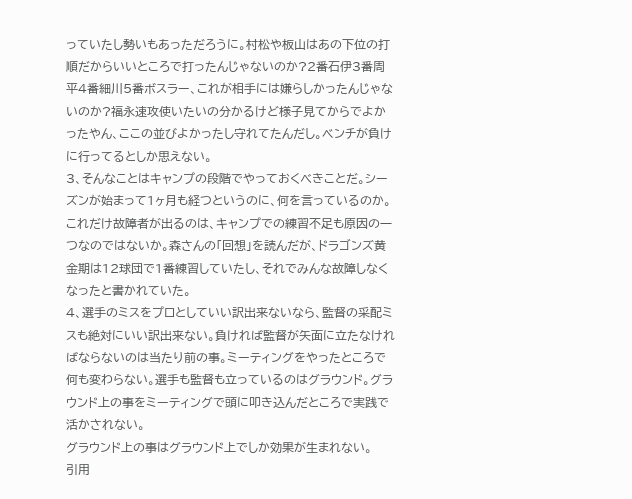っていたし勢いもあっただろうに。村松や板山はあの下位の打順だからいいところで打ったんじゃないのか?2番石伊3番周平4番細川5番ボスラー、これが相手には嫌らしかったんじゃないのか?福永速攻使いたいの分かるけど様子見てからでよかったやん、ここの並びよかったし守れてたんだし。ベンチが負けに行ってるとしか思えない。
3、そんなことはキャンプの段階でやっておくべきことだ。シーズンが始まって1ヶ月も経つというのに、何を言っているのか。これだけ故障者が出るのは、キャンプでの練習不足も原因の一つなのではないか。森さんの「回想」を読んだが、ドラゴンズ黄金期は12球団で1番練習していたし、それでみんな故障しなくなったと書かれていた。
4、選手のミスをプロとしていい訳出来ないなら、監督の采配ミスも絶対にいい訳出来ない。負ければ監督が矢面に立たなければならないのは当たり前の事。ミーティングをやったところで何も変わらない。選手も監督も立っているのはグラウンド。グラウンド上の事をミーティングで頭に叩き込んだところで実践で活かされない。
グラウンド上の事はグラウンド上でしか効果が生まれない。
引用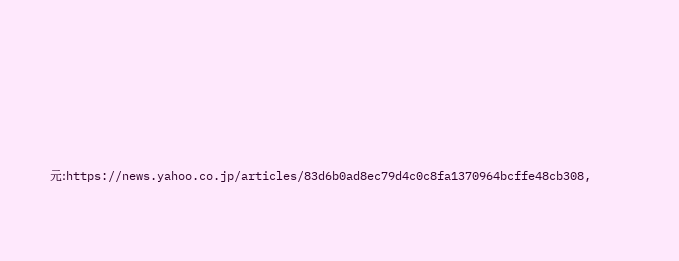元:https://news.yahoo.co.jp/articles/83d6b0ad8ec79d4c0c8fa1370964bcffe48cb308,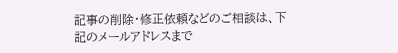記事の削除・修正依頼などのご相談は、下記のメールアドレスまで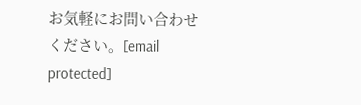お気軽にお問い合わせください。[email protected]